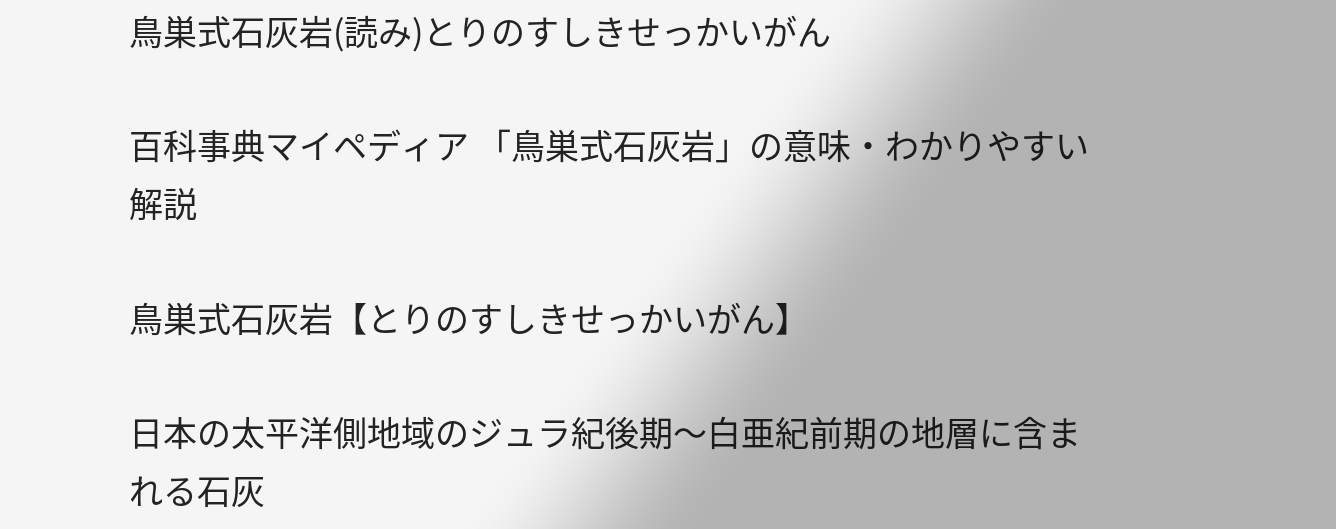鳥巣式石灰岩(読み)とりのすしきせっかいがん

百科事典マイペディア 「鳥巣式石灰岩」の意味・わかりやすい解説

鳥巣式石灰岩【とりのすしきせっかいがん】

日本の太平洋側地域のジュラ紀後期〜白亜紀前期の地層に含まれる石灰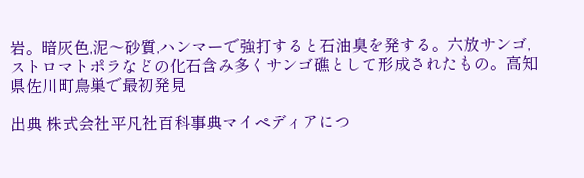岩。暗灰色,泥〜砂質,ハンマーで強打すると石油臭を発する。六放サンゴ,ストロマトポラなどの化石含み多くサンゴ礁として形成されたもの。高知県佐川町鳥巣で最初発見

出典 株式会社平凡社百科事典マイペディアにつ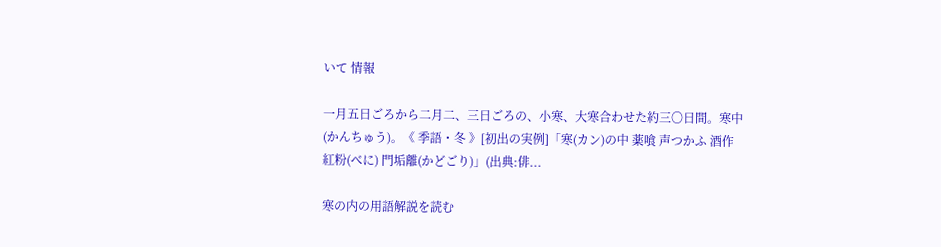いて 情報

一月五日ごろから二月二、三日ごろの、小寒、大寒合わせた約三〇日間。寒中(かんちゅう)。《 季語・冬 》[初出の実例]「寒(カン)の中 薬喰 声つかふ 酒作 紅粉(べに) 門垢離(かどごり)」(出典:俳...

寒の内の用語解説を読む